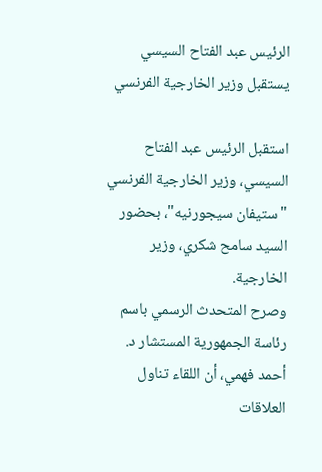الرئيس عبد الفتاح السيسي يستقبل وزير الخارجية الفرنسي

استقبل الرئيس عبد الفتاح السيسي، وزير الخارجية الفرنسي "ستيفان سيجورنيه"، بحضور السيد سامح شكري، وزير الخارجية.
وصرح المتحدث الرسمي باسم رئاسة الجمهورية المستشار د. أحمد فهمي، أن اللقاء تناول العلاقات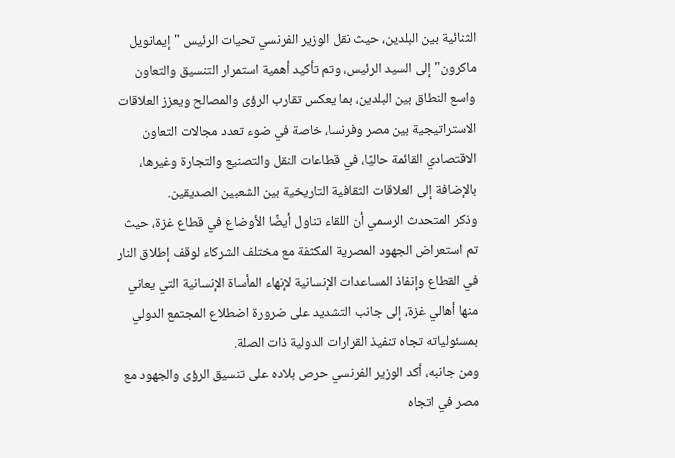الثنائية بين البلدين، حيث نقل الوزير الفرنسي تحيات الرئيس "إيمانويل ماكرون" إلى السيد الرئيس، وتم تأكيد أهمية استمرار التنسيق والتعاون واسع النطاق بين البلدين، بما يعكس تقارب الرؤى والمصالح ويعزز العلاقات الاستراتيجية بين مصر وفرنسا، خاصة في ضوء تعدد مجالات التعاون الاقتصادي القائمة حاليًا، في قطاعات النقل والتصنيع والتجارة وغيرها، بالإضافة إلى العلاقات الثقافية التاريخية بين الشعبين الصديقين.
وذكر المتحدث الرسمي أن اللقاء تناول أيضًا الأوضاع في قطاع غزة، حيث تم استعراض الجهود المصرية المكثفة مع مختلف الشركاء لوقف إطلاق النار في القطاع وإنفاذ المساعدات الإنسانية لإنهاء المأساة الإنسانية التي يعاني منها أهالي غزة، إلى جانب التشديد على ضرورة اضطلاع المجتمع الدولي بمسئولياته تجاه تنفيذ القرارات الدولية ذات الصلة.
ومن جانبه، أكد الوزير الفرنسي حرص بلاده على تنسيق الرؤى والجهود مع مصر في اتجاه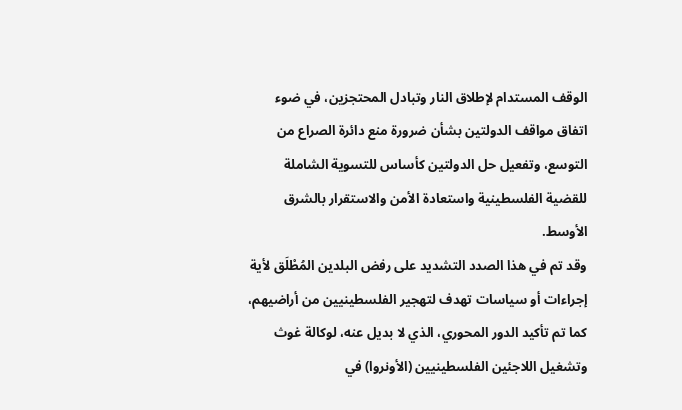الوقف المستدام لإطلاق النار وتبادل المحتجزين، في ضوء اتفاق مواقف الدولتين بشأن ضرورة منع دائرة الصراع من التوسع، وتفعيل حل الدولتين كأساس للتسوية الشاملة للقضية الفلسطينية واستعادة الأمن والاستقرار بالشرق الأوسط.
وقد تم في هذا الصدد التشديد على رفض البلدين المُطْلَق لأية إجراءات أو سياسات تهدف لتهجير الفلسطينيين من أراضيهم، كما تم تأكيد الدور المحوري، الذي لا بديل عنه، لوكالة غوث وتشغيل اللاجئين الفلسطينيين (الأونروا) في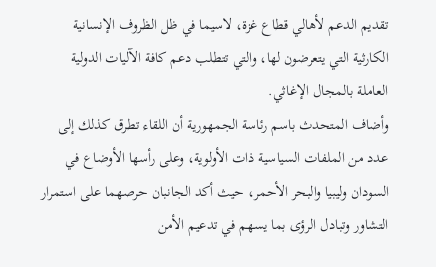تقديم الدعم لأهالي قطاع غزة، لاسيما في ظل الظروف الإنسانية الكارثية التي يتعرضون لها، والتي تتطلب دعم كافة الآليات الدولية العاملة بالمجال الإغاثي.
وأضاف المتحدث باسم رئاسة الجمهورية أن اللقاء تطرق كذلك إلى عدد من الملفات السياسية ذات الأولوية، وعلى رأسها الأوضاع في السودان وليبيا والبحر الأحمر، حيث أكد الجانبان حرصهما على استمرار التشاور وتبادل الرؤى بما يسهم في تدعيم الأمن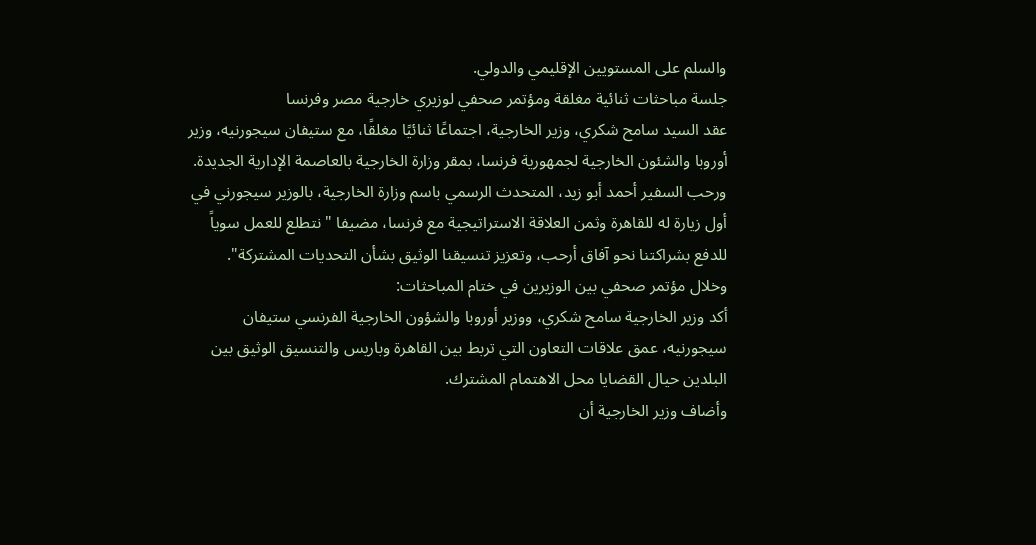والسلم على المستويين الإقليمي والدولي.
جلسة مباحثات ثنائية مغلقة ومؤتمر صحفي لوزيري خارجية مصر وفرنسا
عقد السيد سامح شكري، وزير الخارجية، اجتماعًا ثنائيًا مغلقًا، مع ستيفان سيجورنيه، وزير أوروبا والشئون الخارجية لجمهورية فرنسا، بمقر وزارة الخارجية بالعاصمة الإدارية الجديدة.
ورحب السفير أحمد أبو زيد، المتحدث الرسمي باسم وزارة الخارجية، بالوزير سيجورني في أول زيارة له للقاهرة وثمن العلاقة الاستراتيجية مع فرنسا، مضيفا "نتطلع للعمل سوياً للدفع بشراكتنا نحو آفاق أرحب، وتعزيز تنسيقنا الوثيق بشأن التحديات المشتركة".
وخلال مؤتمر صحفي بين الوزيرين في ختام المباحثات:
أكد وزير الخارجية سامح شكري، ووزير أوروبا والشؤون الخارجية الفرنسي ستيفان سيجورنيه، عمق علاقات التعاون التي تربط بين القاهرة وباريس والتنسيق الوثيق بين البلدين حيال القضايا محل الاهتمام المشترك.
وأضاف وزير الخارجية أن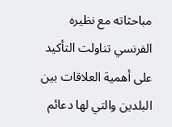مباحثاته مع نظيره الفرنسي تناولت التأكيد على أهمية العلاقات بين البلدين والتي لها دعائم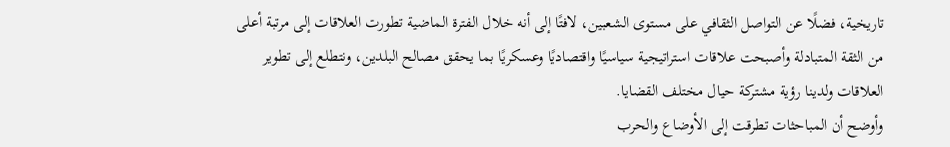تاريخية، فضلًا عن التواصل الثقافي على مستوى الشعبين، لافتًا إلى أنه خلال الفترة الماضية تطورت العلاقات إلى مرتبة أعلى من الثقة المتبادلة وأصبحت علاقات استراتيجية سياسيًا واقتصاديًا وعسكريًا بما يحقق مصالح البلدين، ونتطلع إلى تطوير العلاقات ولدينا رؤية مشتركة حيال مختلف القضايا.
وأوضح أن المباحثات تطرقت إلى الأوضاع والحرب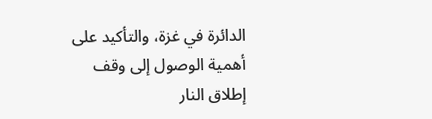الدائرة في غزة، والتأكيد على أهمية الوصول إلى وقف إطلاق النار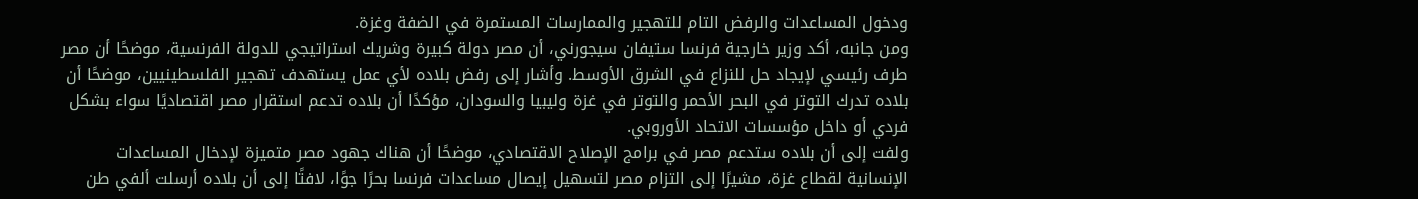ودخول المساعدات والرفض التام للتهجير والممارسات المستمرة في الضفة وغزة.
ومن جانبه، أكد وزير خارجية فرنسا ستيفان سيجورني، أن مصر دولة كبيرة وشريك استراتيجي للدولة الفرنسية، موضحًا أن مصر طرف رئيسي لإيجاد حل للنزاع في الشرق الأوسط. وأشار إلى رفض بلاده لأي عمل يستهدف تهجير الفلسطينيين، موضحًا أن بلاده تدرك التوتر في البحر الأحمر والتوتر في غزة وليبيا والسودان، مؤكدًا أن بلاده تدعم استقرار مصر اقتصاديًا سواء بشكل فردي أو داخل مؤسسات الاتحاد الأوروبي.
ولفت إلى أن بلاده ستدعم مصر في برامج الإصلاح الاقتصادي، موضحًا أن هناك جهود مصر متميزة لإدخال المساعدات الإنسانية لقطاع غزة، مشيرًا إلى التزام مصر لتسهيل إيصال مساعدات فرنسا بحرًا جوًا، لافتًا إلى أن بلاده أرسلت ألفي طن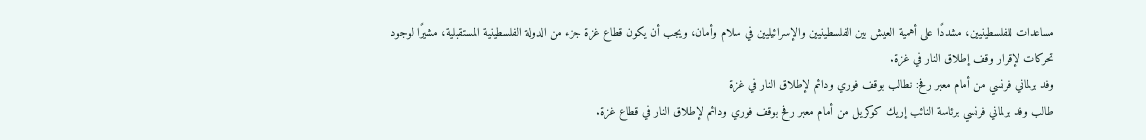مساعدات للفلسطينيين، مشددًا على أهمية العيش بين الفلسطينيين والإسرائيليين في سلام وأمان، ويجب أن يكون قطاع غزة جزء من الدولة الفلسطينية المستقبلية، مشيرًا لوجود تحركات لإقرار وقف إطلاق النار في غزة.
وفد برلماني فرنسي من أمام معبر رفح: نطالب بوقف فوري ودائم لإطلاق النار في غزة
طالب وفد برلماني فرنسي برئاسة النائب إريك كوكريل من أمام معبر رفح بوقف فوري ودائم لإطلاق النار في قطاع غزة.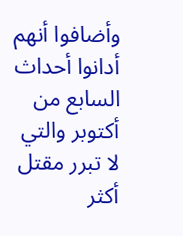وأضافوا أنهم أدانوا أحداث السابع من أكتوبر والتي لا تبرر مقتل أكثر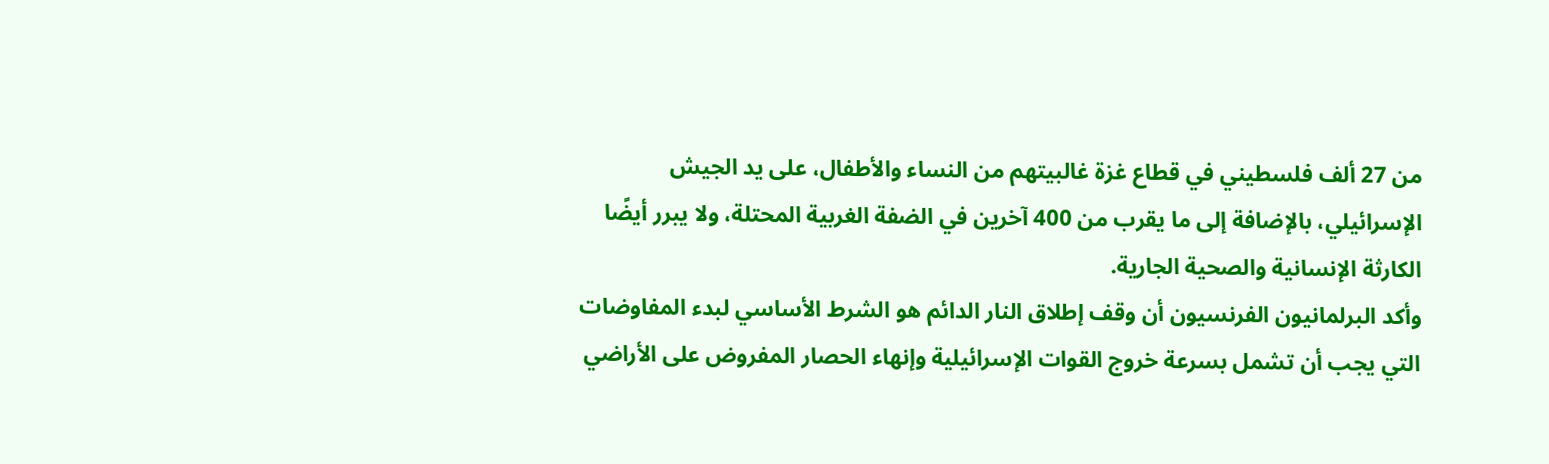من 27 ألف فلسطيني في قطاع غزة غالبيتهم من النساء والأطفال، على يد الجيش الإسرائيلي، بالإضافة إلى ما يقرب من 400 آخرين في الضفة الغربية المحتلة، ولا يبرر أيضًا الكارثة الإنسانية والصحية الجارية.
وأكد البرلمانيون الفرنسيون أن وقف إطلاق النار الدائم هو الشرط الأساسي لبدء المفاوضات التي يجب أن تشمل بسرعة خروج القوات الإسرائيلية وإنهاء الحصار المفروض على الأراضي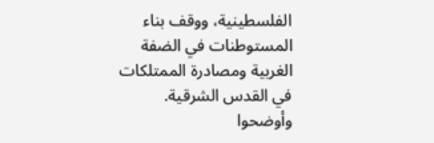الفلسطينية، ووقف بناء المستوطنات في الضفة الغربية ومصادرة الممتلكات في القدس الشرقية.
وأوضحوا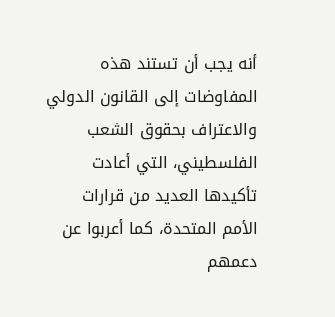أنه يجب أن تستند هذه المفاوضات إلى القانون الدولي والاعتراف بحقوق الشعب الفلسطيني، التي أعادت تأكيدها العديد من قرارات الأمم المتحدة، كما أعربوا عن دعمهم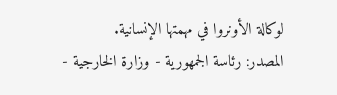لوكالة الأونروا في مهمتها الإنسانية.
المصدر: رئاسة الجمهورية - وزارة الخارجية -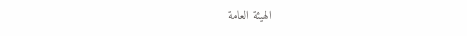الهيئة العامة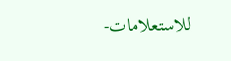للاستعلامات-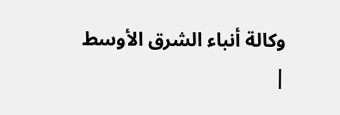وكالة أنباء الشرق الأوسط
|